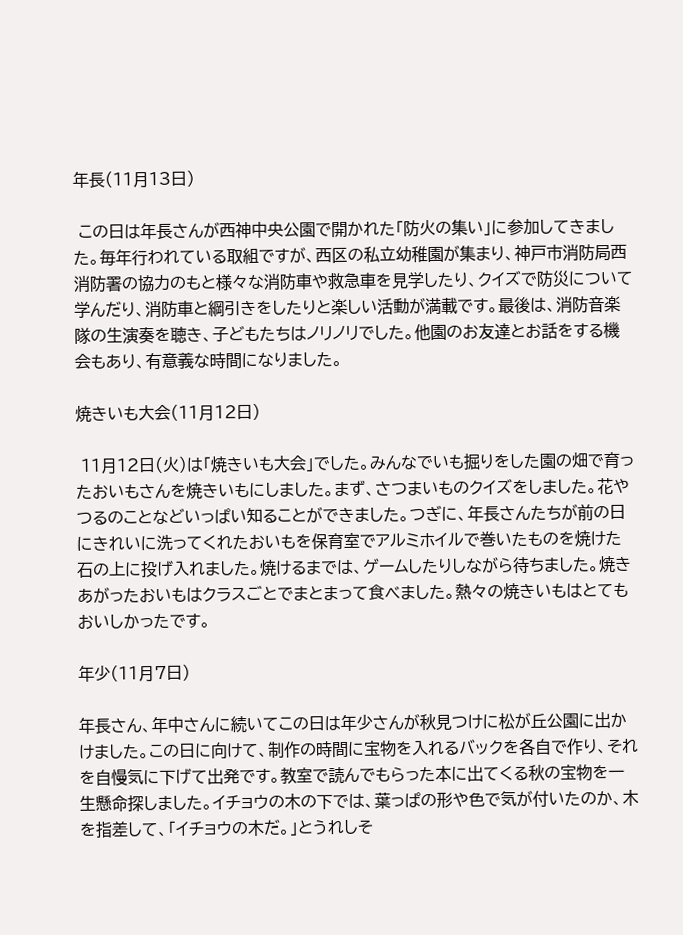年長(11月13日)

 この日は年長さんが西神中央公園で開かれた「防火の集い」に参加してきました。毎年行われている取組ですが、西区の私立幼稚園が集まり、神戸市消防局西消防署の協力のもと様々な消防車や救急車を見学したり、クイズで防災について学んだり、消防車と綱引きをしたりと楽しい活動が満載です。最後は、消防音楽隊の生演奏を聴き、子どもたちはノリノリでした。他園のお友達とお話をする機会もあり、有意義な時間になりました。

焼きいも大会(11月12日)

 11月12日(火)は「焼きいも大会」でした。みんなでいも掘りをした園の畑で育ったおいもさんを焼きいもにしました。まず、さつまいものクイズをしました。花やつるのことなどいっぱい知ることができました。つぎに、年長さんたちが前の日にきれいに洗ってくれたおいもを保育室でアルミホイルで巻いたものを焼けた石の上に投げ入れました。焼けるまでは、ゲームしたりしながら待ちました。焼きあがったおいもはクラスごとでまとまって食べました。熱々の焼きいもはとてもおいしかったです。

年少(11月7日)

年長さん、年中さんに続いてこの日は年少さんが秋見つけに松が丘公園に出かけました。この日に向けて、制作の時間に宝物を入れるバックを各自で作り、それを自慢気に下げて出発です。教室で読んでもらった本に出てくる秋の宝物を一生懸命探しました。イチョウの木の下では、葉っぱの形や色で気が付いたのか、木を指差して、「イチョウの木だ。」とうれしそ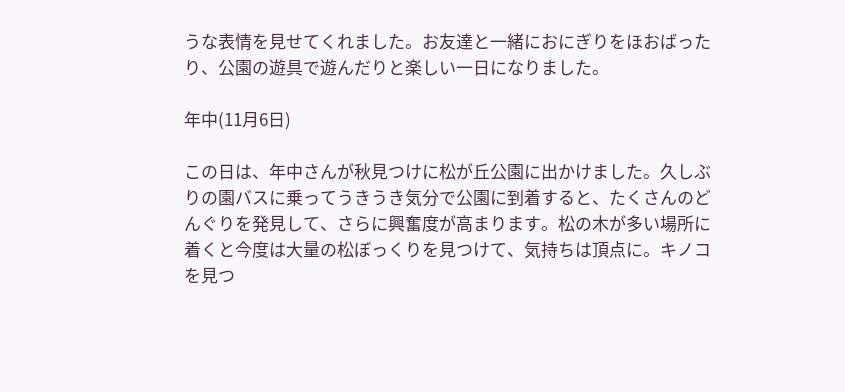うな表情を見せてくれました。お友達と一緒におにぎりをほおばったり、公園の遊具で遊んだりと楽しい一日になりました。

年中(11月6日)

この日は、年中さんが秋見つけに松が丘公園に出かけました。久しぶりの園バスに乗ってうきうき気分で公園に到着すると、たくさんのどんぐりを発見して、さらに興奮度が高まります。松の木が多い場所に着くと今度は大量の松ぼっくりを見つけて、気持ちは頂点に。キノコを見つ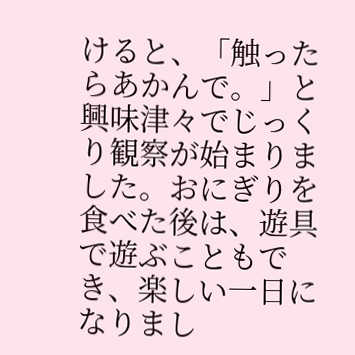けると、「触ったらあかんで。」と興味津々でじっくり観察が始まりました。おにぎりを食べた後は、遊具で遊ぶこともでき、楽しい一日になりまし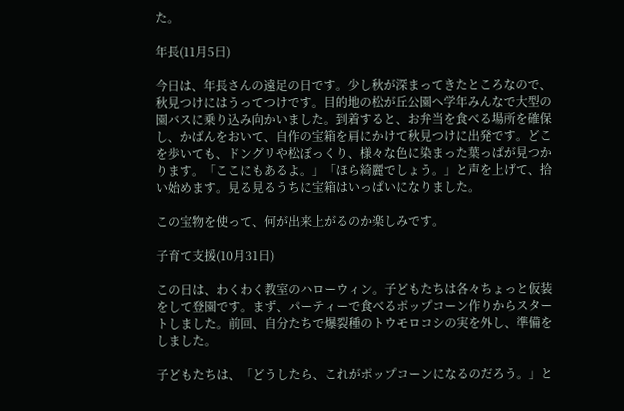た。

年長(11月5日)

今日は、年長さんの遠足の日です。少し秋が深まってきたところなので、秋見つけにはうってつけです。目的地の松が丘公園へ学年みんなで大型の園バスに乗り込み向かいました。到着すると、お弁当を食べる場所を確保し、かばんをおいて、自作の宝箱を肩にかけて秋見つけに出発です。どこを歩いても、ドングリや松ぼっくり、様々な色に染まった葉っぱが見つかります。「ここにもあるよ。」「ほら綺麗でしょう。」と声を上げて、拾い始めます。見る見るうちに宝箱はいっぱいになりました。

この宝物を使って、何が出来上がるのか楽しみです。

子育て支援(10月31日)

この日は、わくわく教室のハローウィン。子どもたちは各々ちょっと仮装をして登園です。まず、パーティーで食べるポップコーン作りからスタートしました。前回、自分たちで爆裂種のトウモロコシの実を外し、準備をしました。

子どもたちは、「どうしたら、これがポップコーンになるのだろう。」と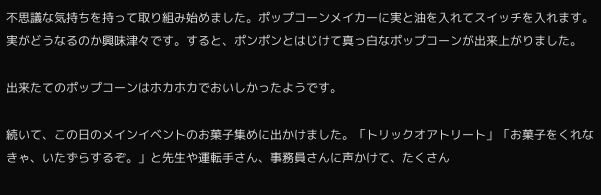不思議な気持ちを持って取り組み始めました。ポップコーンメイカーに実と油を入れてスイッチを入れます。実がどうなるのか興味津々です。すると、ポンポンとはじけて真っ白なポップコーンが出来上がりました。

出来たてのポップコーンはホカホカでおいしかったようです。

続いて、この日のメインイベントのお菓子集めに出かけました。「トリックオアトリート」「お菓子をくれなきゃ、いたずらするぞ。」と先生や運転手さん、事務員さんに声かけて、たくさん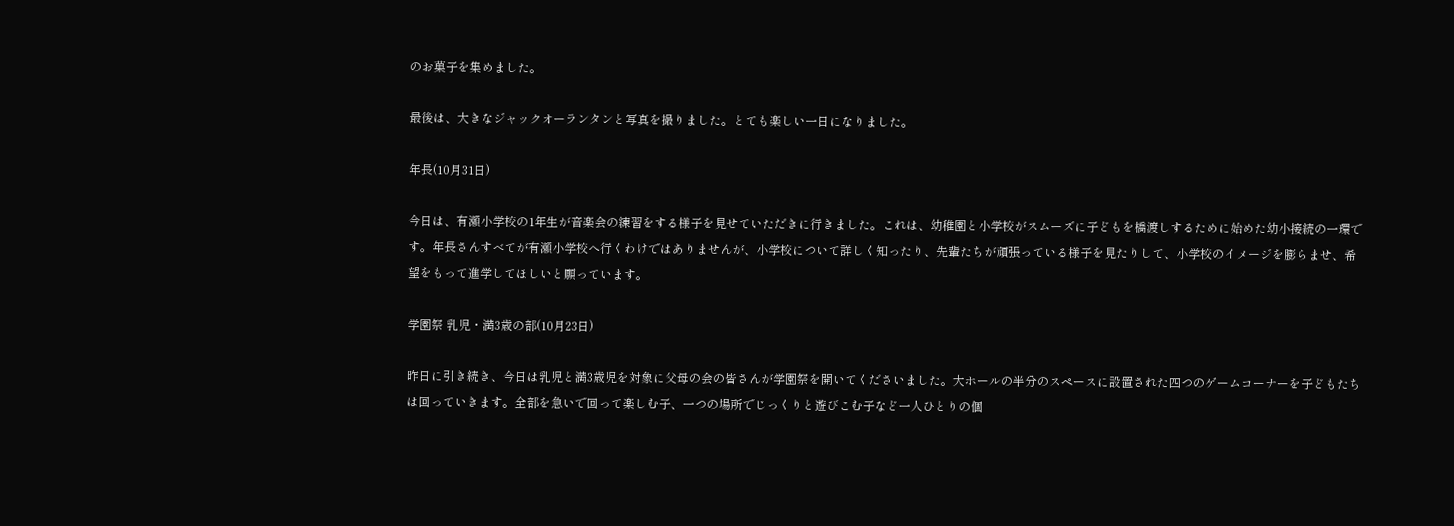のお菓子を集めました。

最後は、大きなジャックオーランタンと写真を撮りました。とても楽しい一日になりました。

年長(10月31日)

今日は、有瀬小学校の1年生が音楽会の練習をする様子を見せていただきに行きました。これは、幼稚園と小学校がスムーズに子どもを橋渡しするために始めた幼小接続の一環です。年長さんすべてが有瀬小学校へ行くわけではありませんが、小学校について詳しく知ったり、先輩たちが頑張っている様子を見たりして、小学校のイメージを膨らませ、希望をもって進学してほしいと願っています。

学園祭 乳児・満3歳の部(10月23日)

昨日に引き続き、今日は乳児と満3歳児を対象に父母の会の皆さんが学園祭を開いてくださいました。大ホールの半分のスペースに設置された四つのゲームコーナーを子どもたちは回っていきます。全部を急いで回って楽しむ子、一つの場所でじっくりと遊びこむ子など一人ひとりの個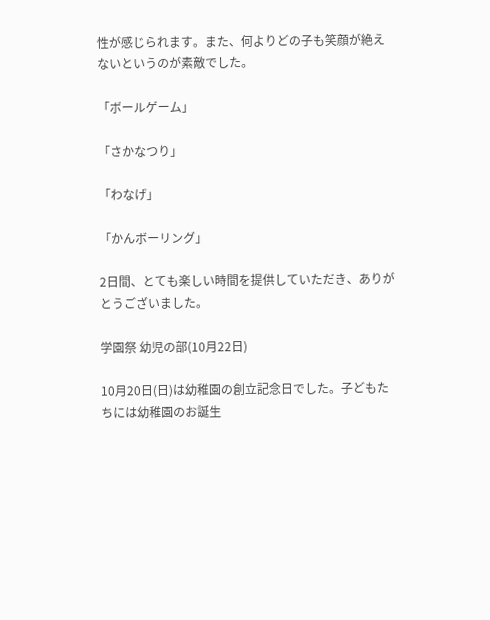性が感じられます。また、何よりどの子も笑顔が絶えないというのが素敵でした。

「ボールゲーム」

「さかなつり」

「わなげ」

「かんボーリング」

2日間、とても楽しい時間を提供していただき、ありがとうございました。

学園祭 幼児の部(10月22日)

10月20日(日)は幼稚園の創立記念日でした。子どもたちには幼稚園のお誕生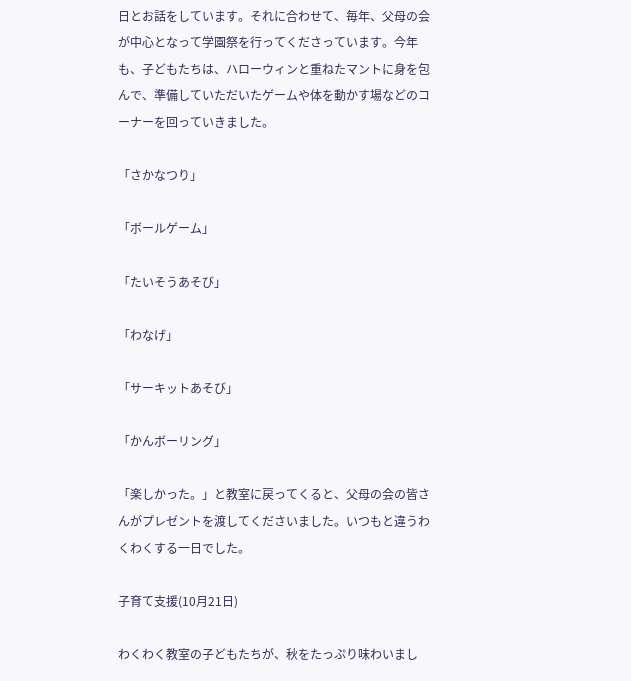日とお話をしています。それに合わせて、毎年、父母の会が中心となって学園祭を行ってくださっています。今年も、子どもたちは、ハローウィンと重ねたマントに身を包んで、準備していただいたゲームや体を動かす場などのコーナーを回っていきました。

「さかなつり」

「ボールゲーム」

「たいそうあそび」

「わなげ」

「サーキットあそび」

「かんボーリング」

「楽しかった。」と教室に戻ってくると、父母の会の皆さんがプレゼントを渡してくださいました。いつもと違うわくわくする一日でした。

子育て支援(10月21日)

わくわく教室の子どもたちが、秋をたっぷり味わいまし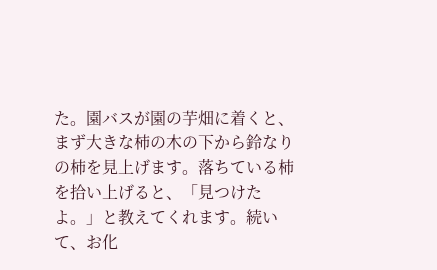た。園バスが園の芋畑に着くと、まず大きな柿の木の下から鈴なりの柿を見上げます。落ちている柿を拾い上げると、「見つけたよ。」と教えてくれます。続いて、お化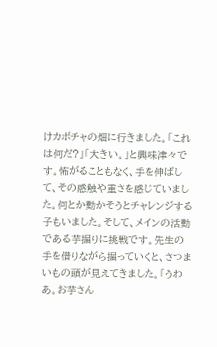けカボチャの畑に行きました。「これは何だ?」「大きい。」と興味津々です。怖がることもなく、手を伸ばして、その感触や重さを感じていました。何とか動かそうとチャレンジする子もいました。そして、メインの活動である芋掘りに挑戦です。先生の手を借りながら掘っていくと、さつまいもの頭が見えてきました。「うわあ。お芋さん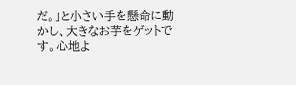だ。」と小さい手を懸命に動かし、大きなお芋をゲットです。心地よ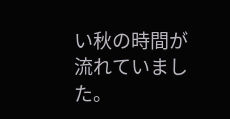い秋の時間が流れていました。